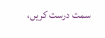سمت درست کریں،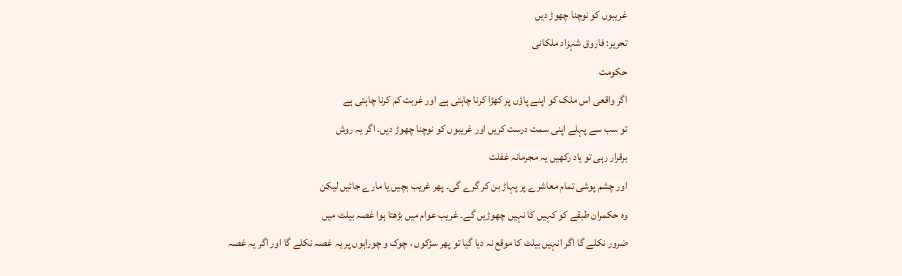غریبوں کو نوچنا چھوڑ دیں
تحریر: فاروق شہزاد ملکانی
حکومت
اگر واقعی اس ملک کو اپنے پاؤں پر کھڑا کرنا چاہتی ہے اور غربت کم کرنا چاہتی ہے
تو سب سے پہلے اپنی سمت درست کریں اور غریبوں کو نوچنا چھوڑ دیں۔ اگر یہ روش
برقرار رہی تو یاد رکھیں یہ مجرمانہ غفلت
اور چشم پوشی تمام معاشرے پر پہاڑ بن کر گرے گی۔ پھر غریب بچیں یا مارے جائیں لیکن
وہ حکمران طبقے کو کہیں کا نہیں چھوڑیں گے۔ غریب عوام میں بڑھتا ہوا غصہ بیلٹ میں
ضرور نکلے گا اگر انہیں بیلٹ کا موقع نہ دیا گیا تو پھر سڑکوں ، چوک و چوراہوں پر یہ غصہ نکلے گا اور اگر یہ غصہ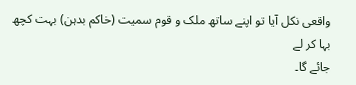واقعی نکل آیا تو اپنے ساتھ ملک و قوم سمیت (خاکم بدہن) بہت کچھ بہا کر لے
جائے گا۔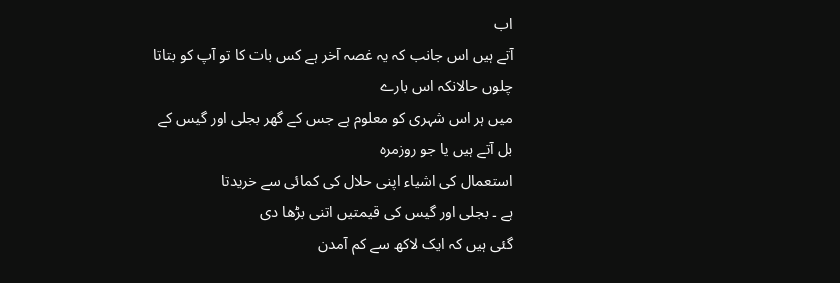اب
آتے ہیں اس جانب کہ یہ غصہ آخر ہے کس بات کا تو آپ کو بتاتا چلوں حالانکہ اس بارے
میں ہر اس شہری کو معلوم ہے جس کے گھر بجلی اور گیس کے بل آتے ہیں یا جو روزمرہ
استعمال کی اشیاء اپنی حلال کی کمائی سے خریدتا
ہے ۔ بجلی اور گیس کی قیمتیں اتنی بڑھا دی
گئی ہیں کہ ایک لاکھ سے کم آمدن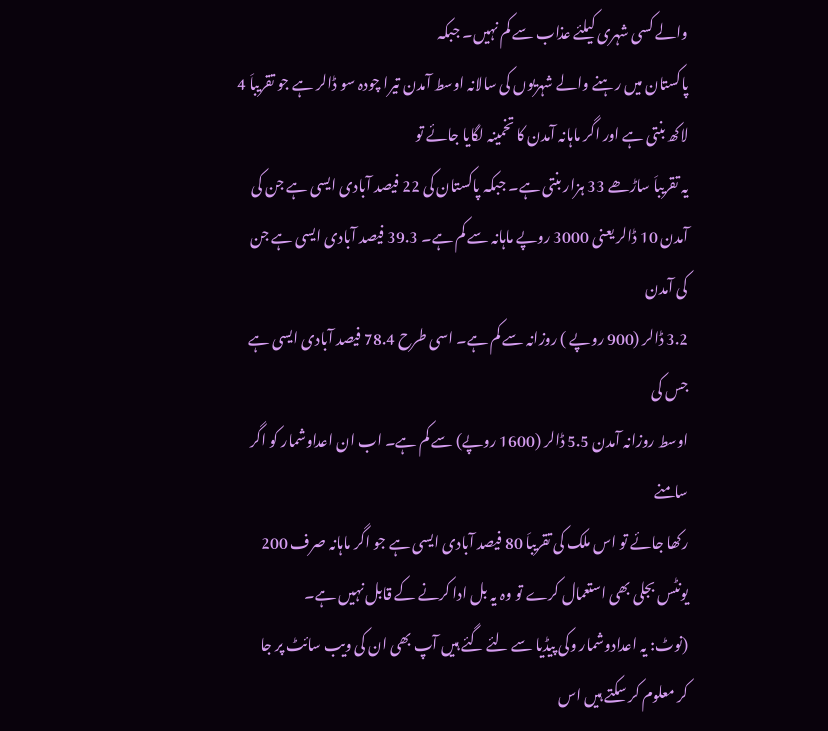والے کسی شہری کیلئے عذاب سے کم نہیں۔ جبکہ
پاکستان میں رہنے والے شہریوں کی سالانہ اوسط آمدن تیرا چودہ سو ڈالر ہے جو تقریباَ 4 لاکھ بنتی ہے اور اگر ماہانہ آمدن کا تخمینہ لگایا جائے تو
یہ تقریباَ ساڑھے 33 ہزار بنتی ہے۔ جبکہ پاکستان کی 22 فیصد آبادی ایسی ہے جن کی
آمدن 10 ڈالر یعنی 3000 روپے ماہانہ سے کم ہے۔ 39.3 فیصد آبادی ایسی ہے جن کی آمدن
3.2 ڈالر (900 روپے ) روزانہ سے کم ہے۔ اسی طرح 78.4 فیصد آبادی ایسی ہے جس کی
اوسط روزانہ آمدن 5.5 ڈالر (1600 روپے) سے کم ہے۔ اب ان اعداوشمار کو اگر سامنے
رکھا جائے تو اس ملک کی تقریباَ 80 فیصد آبادی ایسی ہے جو اگر ماہانہ صرف 200
یونٹس بجلی بھی استعمال کرے تو وہ یہ بل ادا کرنے کے قابل نہیں ہے۔
(نوٹ: یہ اعدادوشمار وکی پیڈیا سے لئے گئے ہیں آپ بھی ان کی ویب سائٹ پر جا
کر معلوم کر سکتے ہیں اس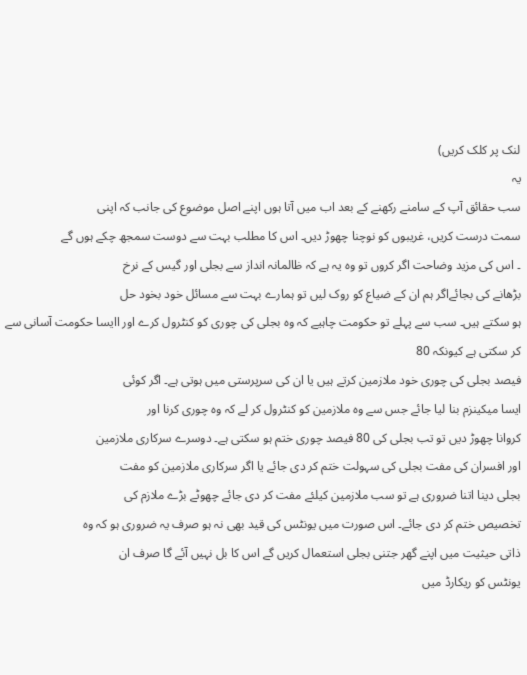لنک پر کلک کریں)
یہ
سب حقائق آپ کے سامنے رکھنے کے بعد اب میں آتا ہوں اپنے اصل موضوع کی جانب کہ اپنی
سمت درست کریں، غریبوں کو نوچنا چھوڑ دیں۔ اس کا مطلب بہت سے دوست سمجھ چکے ہوں گے
۔ اس کی مزید وضاحت اگر کروں تو وہ یہ ہے کہ ظالمانہ انداز سے بجلی اور گیس کے نرخ
بڑھانے کی بجائےاگر ہم ان کے ضیاع کو روک لیں تو ہمارے بہت سے مسائل خود بخود حل
ہو سکتے ہیں۔ سب سے پہلے تو حکومت چاہیے کہ وہ بجلی کی چوری کو کنٹرول کرے اور اایسا حکومت آسانی سے کر سکتی ہے کیونکہ 80
فیصد بجلی کی چوری خود ملازمین کرتے ہیں یا ان کی سرپرستی میں ہوتی ہے۔ اگر کوئی
ایسا میکینزم بنا لیا جائے جس سے وہ ملازمین کو کنٹرول کر لے کہ وہ چوری کرنا اور
کروانا چھوڑ دیں تو تب بجلی کی 80 فیصد چوری ختم ہو سکتی ہے۔ دوسرے سرکاری ملازمین
اور افسران کی مفت بجلی کی سہولت ختم کر دی جائے یا اگر سرکاری ملازمین کو مفت
بجلی دینا اتنا ضروری ہے تو سب ملازمین کیلئے مفت کر دی جائے چھوٹے بڑے ملازم کی
تخصیص ختم کر دی جائے۔ اس صورت میں یونٹس کی قید بھی نہ ہو صرف یہ ضروری ہو کہ وہ
ذاتی حیثیت میں اپنے گھر جتنی بجلی استعمال کریں گے اس کا بل نہیں آئے گا صرف ان
یونٹس کو ریکارڈ میں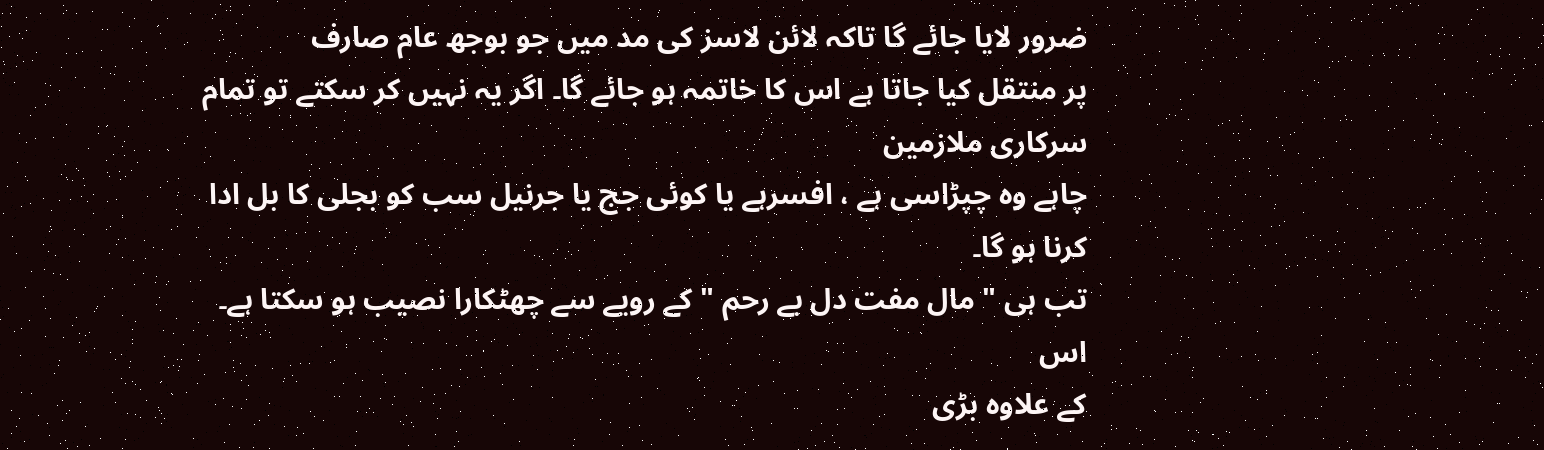ضرور لایا جائے گا تاکہ لائن لاسز کی مد میں جو بوجھ عام صارف
پر منتقل کیا جاتا ہے اس کا خاتمہ ہو جائے گا۔ اگر یہ نہیں کر سکتے تو تمام سرکاری ملازمین
چاہے وہ چپڑاسی ہے ، افسرہے یا کوئی جج یا جرنیل سب کو بجلی کا بل ادا کرنا ہو گا۔
تب ہی " مال مفت دل بے رحم " کے رویے سے چھٹکارا نصیب ہو سکتا ہے۔
اس
کے علاوہ بڑی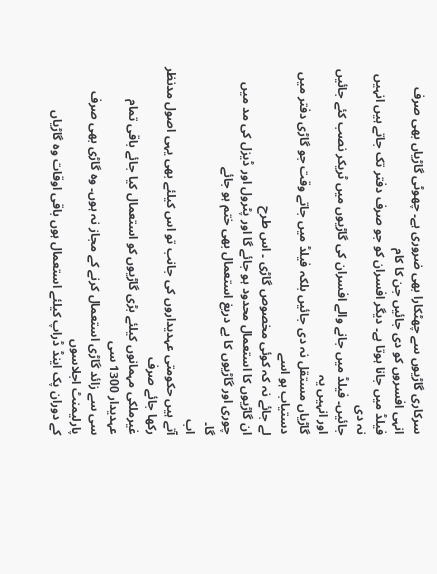سرکاری گاڑیوں سے چھٹکارا بھی ضروری ہے۔ چھوٹی گاڑیاں بھی صرف انہی افسروں کو دی جائیں جن کا کام
فیلڈ میں جانا ہوتا ہے۔ دیگر افسران کو جو صرف دفتر تک جاتے ہیں انہیں نہ دی
جائیں۔ فیلڈ میں جانے والے افسران کی گاڑیوں میں ٹریکر نصب کئے جائیں اور انہیں یہ
گاڑیاں مستقل نہ دی جائیں بلکہ فیلڈ میں جاتے وقت جو گاڑی دفتر میں دستیاب ہو اسے
لے جائے نہ کہ کوئی مخصوص گاڑی ۔ اس طرح
ان گاڑیوں کا استعمال محدود ہو جائے گا اور پٹرول اور ڈیزل کی مد میں چوری اور گاڑیوں کا بے دریغ استعمال بھی ختم ہو جائے
گا۔
اب
آتے ہیں حکومتی عہدیداروں کی جانب تو اس کیلئے بھی یہی اصول مدنظر رکھا جائے صرف
غیرملکی مہمانوں کیلئے بڑی گاڑیوں کو استعمال کیا جائے باقی تمام عہدیدار 1300 سی
سی سے زائد گاڑی استعمال کرنے کے مجاز نہ ہوں۔ وہ گاڑی بھی صرف پارلیمنٹ اجلاسوں
کے دوران پک اینڈ ڈراپ کیلئے استعمال ہوں باقی اوقات وہ گاڑیاں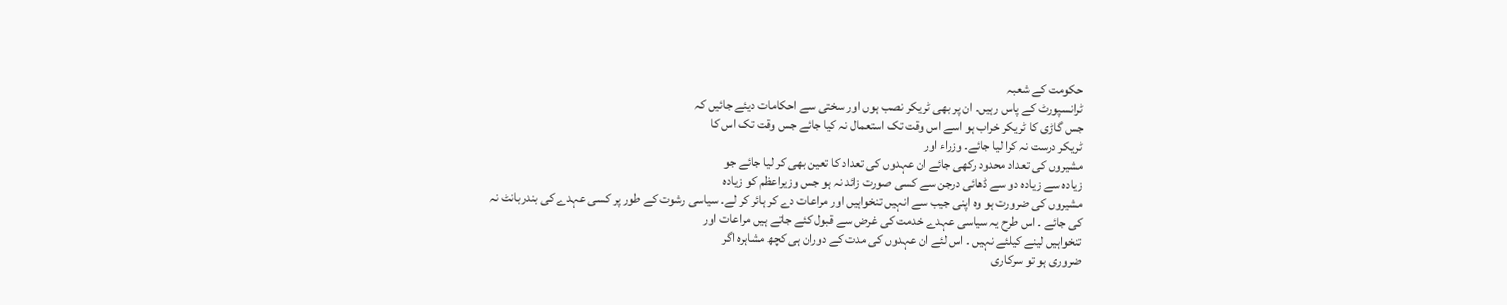حکومت کے شعبہ
ٹرانسپورٹ کے پاس رہیں۔ ان پر بھی ٹریکر نصب ہوں اور سختی سے احکامات دیئے جائیں کہ
جس گاڑی کا ٹریکر خراب ہو اسے اس وقت تک استعمال نہ کیا جائے جس وقت تک اس کا
ٹریکر درست نہ کرا لیا جائے۔ وزراء اور
مشیروں کی تعداد محدود رکھی جائے ان عہدوں کی تعداد کا تعین بھی کر لیا جائے جو
زیادہ سے زیادہ دو سے ڈھائی درجن سے کسی صورت زائد نہ ہو جس وزیراعظم کو زیادہ
مشیروں کی ضرورت ہو وہ اپنی جیب سے انہیں تنخواہیں اور مراعات دے کر ہائر کر لے۔ سیاسی رشوت کے طور پر کسی عہدے کی بندربانٹ نہ
کی جائے ۔ اس طرح یہ سیاسی عہدے خدمت کی غرض سے قبول کئے جاتے ہیں مراعات اور
تنخواہیں لینے کیلئے نہیں ۔ اس لئے ان عہدوں کی مدت کے دوران ہی کچھ مشاہرہ اگر
ضروری ہو تو سرکاری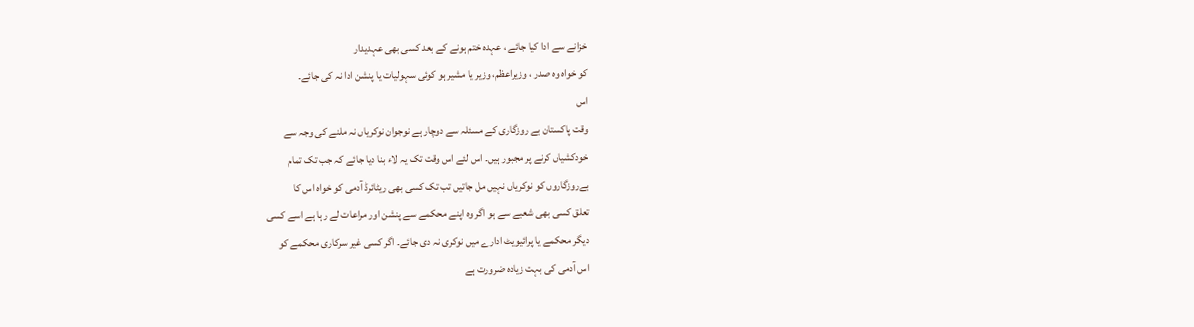خزانے سے ادا کیا جائے ، عہدہ ختم ہونے کے بعد کسی بھی عہدیدار
کو خواہ وہ صدر ، وزیراعظم، وزیر یا مشیر ہو کوئی سہولیات یا پنشن ادا نہ کی جائے۔
اس
وقت پاکستان بے روزگاری کے مسئلہ سے دوچار ہے نوجوان نوکریاں نہ ملنے کی وجہ سے
خودکشیاں کرنے پر مجبور ہیں۔ اس لئے اس وقت تک یہ لاء بنا دیا جائے کہ جب تک تمام
بےروزگاروں کو نوکریاں نہیں مل جاتیں تب تک کسی بھی ریٹائرڈ آدمی کو خواہ اس کا
تعلق کسی بھی شعبے سے ہو اگر وہ اپنے محکمے سے پنشن اور مراعات لے رہا ہے اسے کسی
دیگر محکمے یا پرائیویٹ ادارے میں نوکری نہ دی جائے۔ اگر کسی غیر سرکاری محکمے کو
اس آدمی کی بہت زیادہ ضرورت ہے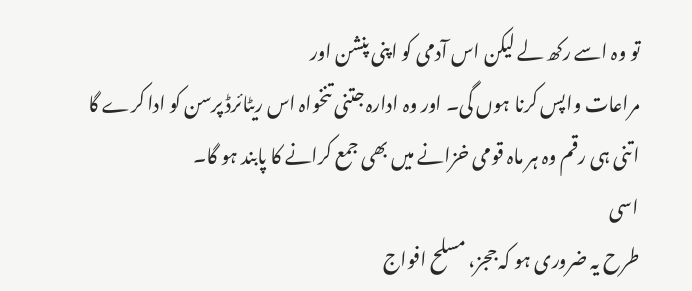تو وہ اسے رکھ لے لیکن اس آدمی کو اپنی پنشن اور
مراعات واپس کرنا ہوں گی۔ اور وہ ادارہ جتنی تنخواہ اس ریٹائرڈ پرسن کو ادا کرے گا
اتنی ہی رقم وہ ہر ماہ قومی خزانے میں بھی جمع کرانے کا پابند ہو گا۔
اسی
طرح یہ ضروری ہو کہ ججز، مسلح افواج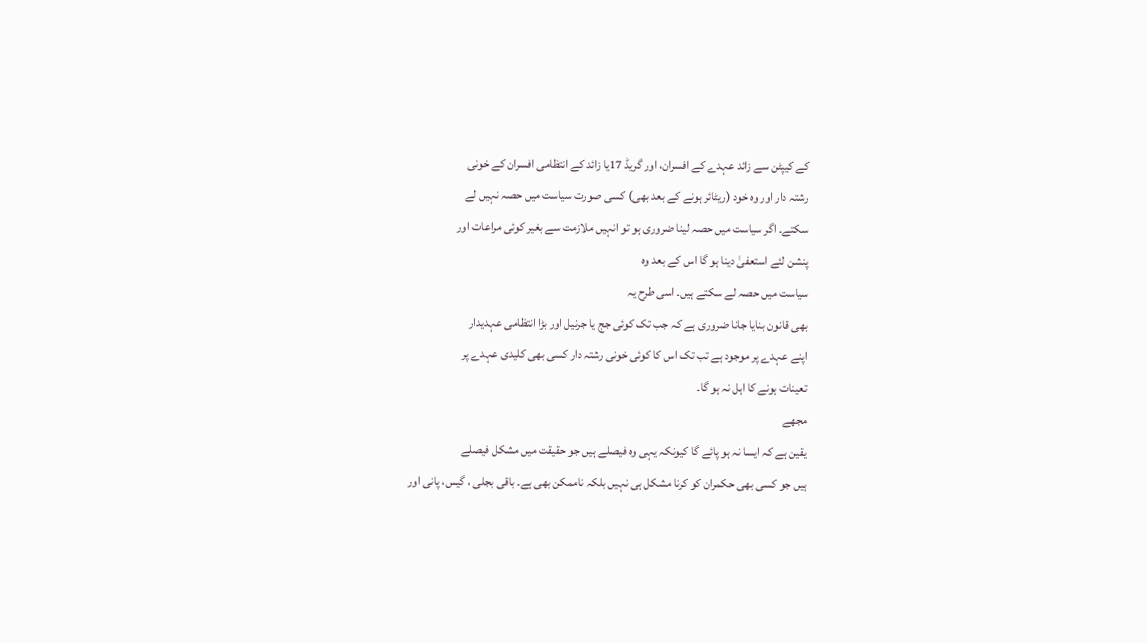کے کیپٹن سے زائد عہدے کے افسران، اور گریڈ 17یا زائد کے انتظامی افسران کے خونی
رشتہ دار اور وہ خود (ریٹائر ہونے کے بعد بھی) کسی صورت سیاست میں حصہ نہیں لے
سکتے۔ اگر سیاست میں حصہ لینا ضروری ہو تو انہیں ملازمت سے بغیر کوئی مراعات اور
پنشن لئے استعفیٰ دینا ہو گا اس کے بعد وہ
سیاست میں حصہ لے سکتے ہیں۔ اسی طرح یہ
بھی قانون بنایا جانا ضروری ہے کہ جب تک کوئی جج یا جرنیل اور بڑا انتظامی عہدیدار
اپنے عہدے پر موجود ہے تب تک اس کا کوئی خونی رشتہ دار کسی بھی کلیدی عہدے پر
تعینات ہونے کا اہل نہ ہو گا۔
مجھے
یقین ہے کہ ایسا نہ ہو پائے گا کیونکہ یہی وہ فیصلے ہیں جو حقیقت میں مشکل فیصلے
ہیں جو کسی بھی حکمران کو کرنا مشکل ہی نہیں بلکہ ناممکن بھی ہے۔ باقی بجلی ، گیس، پانی اور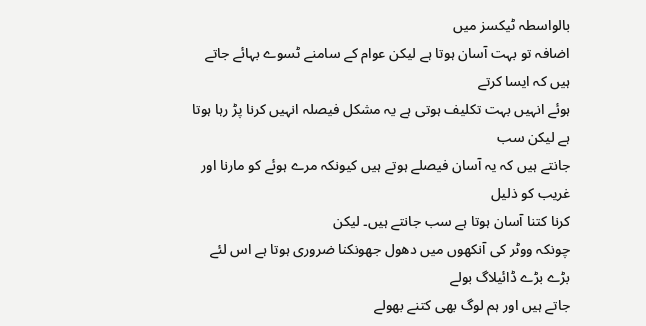بالواسطہ ٹیکسز میں
اضافہ تو بہت آسان ہوتا ہے لیکن عوام کے سامنے ٹسوے بہائے جاتے ہیں کہ ایسا کرتے
ہوئے انہیں بہت تکلیف ہوتی ہے یہ مشکل فیصلہ انہیں کرنا پڑ رہا ہوتا ہے لیکن سب
جانتے ہیں کہ یہ آسان فیصلے ہوتے ہیں کیونکہ مرے ہوئے کو مارنا اور غریب کو ذلیل
کرنا کتنا آسان ہوتا ہے سب جانتے ہیں۔ لیکن
چونکہ ووٹر کی آنکھوں میں دھول جھونکنا ضروری ہوتا ہے اس لئے بڑے بڑے ڈائیلاگ بولے
جاتے ہیں اور ہم لوگ بھی کتنے بھولے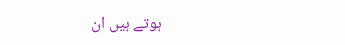ہوتے ہیں ان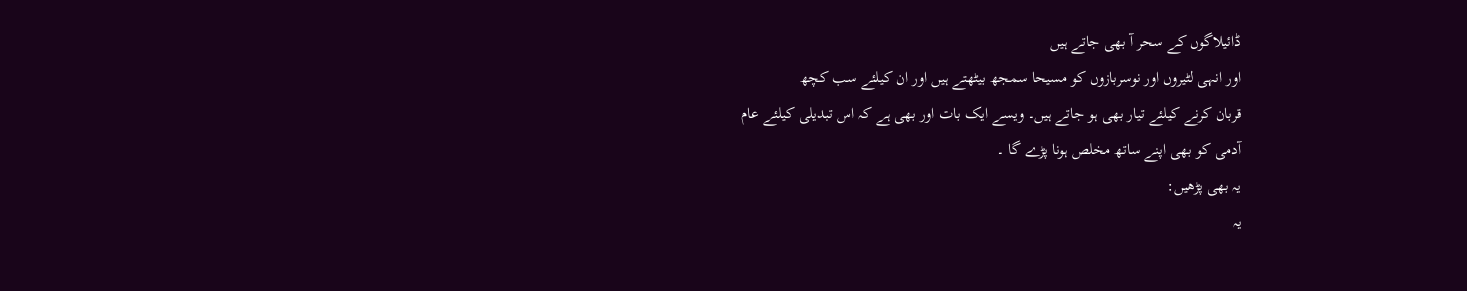ڈائیلاگوں کے سحر آ بھی جاتے ہیں
اور انہی لٹیروں اور نوسربازوں کو مسیحا سمجھ بیٹھتے ہیں اور ان کیلئے سب کچھ
قربان کرنے کیلئے تیار بھی ہو جاتے ہیں۔ ویسے ایک بات اور بھی ہے کہ اس تبدیلی کیلئے عام
آدمی کو بھی اپنے ساتھ مخلص ہونا پڑے گا ۔
یہ بھی پڑھیں:
یہ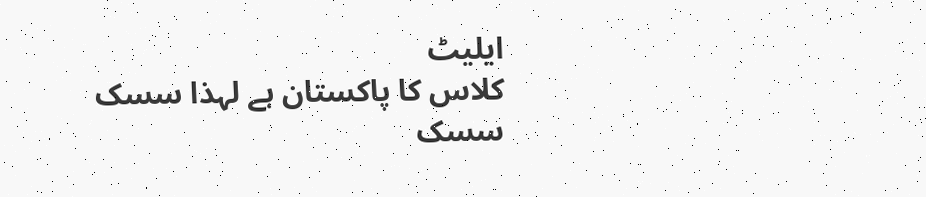ایلیٹ
کلاس کا پاکستان ہے لہذا سسک سسک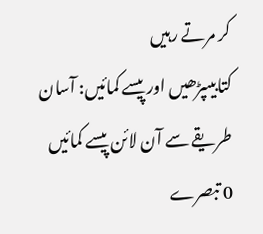کر مرتے رہیں
کتابیںپڑھیں اور پیسے کمائیں: آسان طریقے سے آن لائن پیسے کمائیں
0 تبصرے